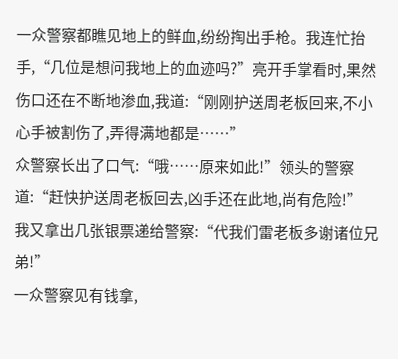一众警察都瞧见地上的鲜血,纷纷掏出手枪。我连忙抬手,“几位是想问我地上的血迹吗?”亮开手掌看时,果然伤口还在不断地渗血,我道:“刚刚护送周老板回来,不小心手被割伤了,弄得满地都是……”
众警察长出了口气:“哦……原来如此!”领头的警察道:“赶快护送周老板回去,凶手还在此地,尚有危险!”
我又拿出几张银票递给警察:“代我们雷老板多谢诸位兄弟!”
一众警察见有钱拿,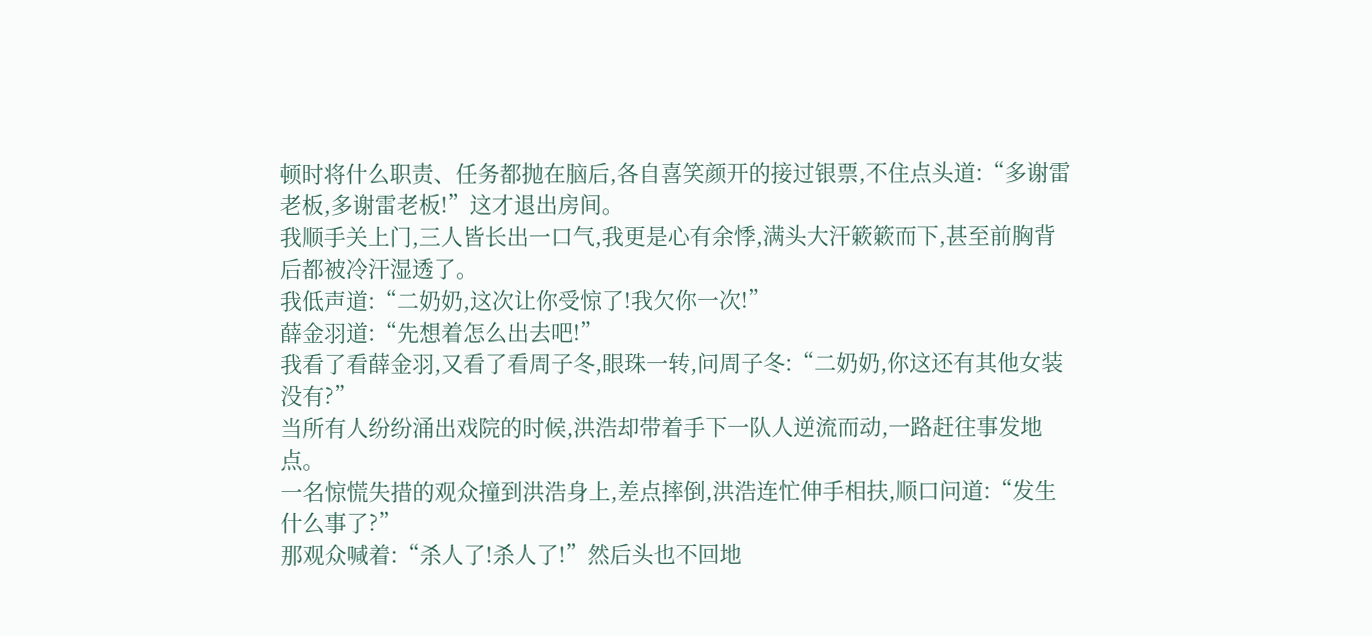顿时将什么职责、任务都抛在脑后,各自喜笑颜开的接过银票,不住点头道:“多谢雷老板,多谢雷老板!”这才退出房间。
我顺手关上门,三人皆长出一口气,我更是心有余悸,满头大汗簌簌而下,甚至前胸背后都被冷汗湿透了。
我低声道:“二奶奶,这次让你受惊了!我欠你一次!”
薛金羽道:“先想着怎么出去吧!”
我看了看薛金羽,又看了看周子冬,眼珠一转,问周子冬:“二奶奶,你这还有其他女装没有?”
当所有人纷纷涌出戏院的时候,洪浩却带着手下一队人逆流而动,一路赶往事发地点。
一名惊慌失措的观众撞到洪浩身上,差点摔倒,洪浩连忙伸手相扶,顺口问道:“发生什么事了?”
那观众喊着:“杀人了!杀人了!”然后头也不回地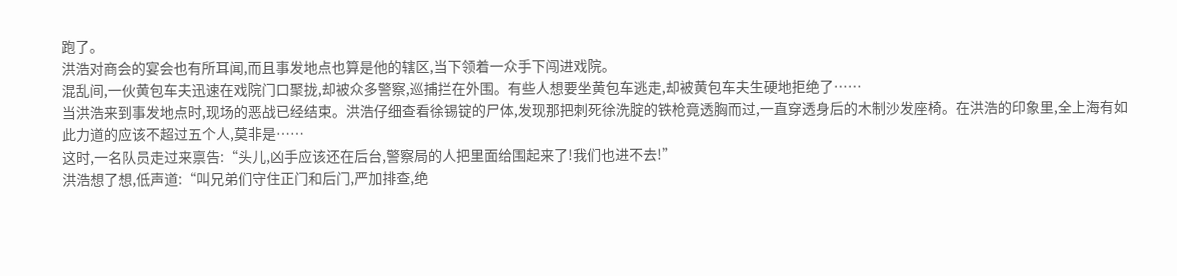跑了。
洪浩对商会的宴会也有所耳闻,而且事发地点也算是他的辖区,当下领着一众手下闯进戏院。
混乱间,一伙黄包车夫迅速在戏院门口聚拢,却被众多警察,巡捕拦在外围。有些人想要坐黄包车逃走,却被黄包车夫生硬地拒绝了……
当洪浩来到事发地点时,现场的恶战已经结束。洪浩仔细查看徐锡锭的尸体,发现那把刺死徐洗腚的铁枪竟透胸而过,一直穿透身后的木制沙发座椅。在洪浩的印象里,全上海有如此力道的应该不超过五个人,莫非是……
这时,一名队员走过来禀告:“头儿,凶手应该还在后台,警察局的人把里面给围起来了!我们也进不去!”
洪浩想了想,低声道:“叫兄弟们守住正门和后门,严加排查,绝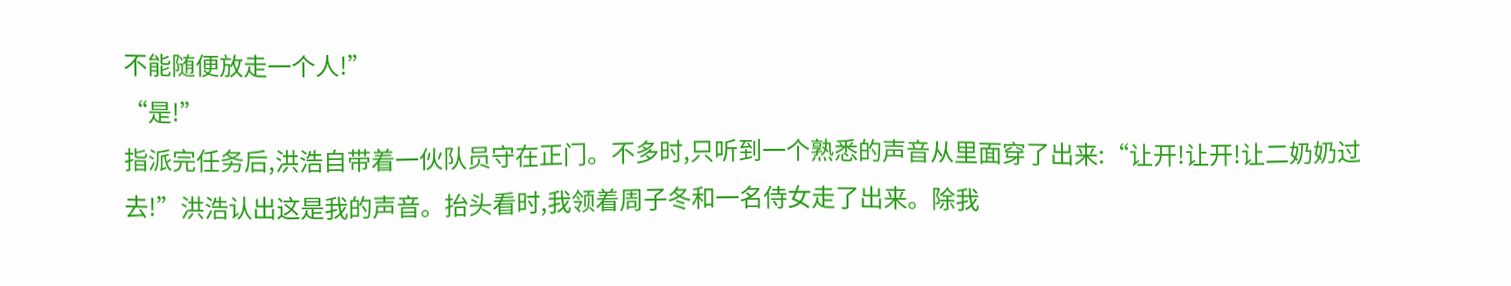不能随便放走一个人!”
“是!”
指派完任务后,洪浩自带着一伙队员守在正门。不多时,只听到一个熟悉的声音从里面穿了出来:“让开!让开!让二奶奶过去!”洪浩认出这是我的声音。抬头看时,我领着周子冬和一名侍女走了出来。除我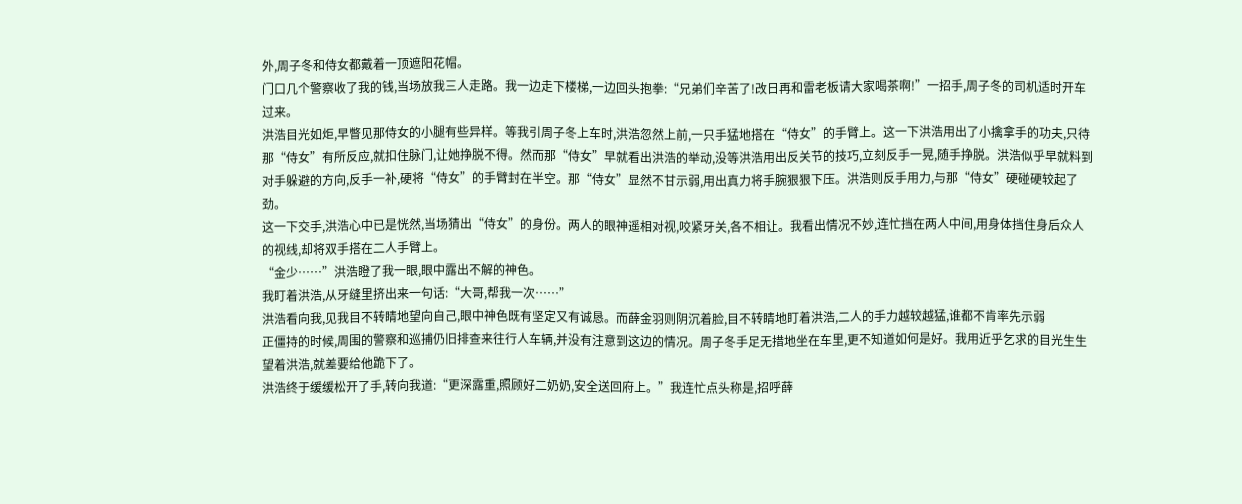外,周子冬和侍女都戴着一顶遮阳花帽。
门口几个警察收了我的钱,当场放我三人走路。我一边走下楼梯,一边回头抱拳:“兄弟们辛苦了!改日再和雷老板请大家喝茶啊!”一招手,周子冬的司机适时开车过来。
洪浩目光如炬,早瞥见那侍女的小腿有些异样。等我引周子冬上车时,洪浩忽然上前,一只手猛地搭在“侍女”的手臂上。这一下洪浩用出了小擒拿手的功夫,只待那“侍女”有所反应,就扣住脉门,让她挣脱不得。然而那“侍女”早就看出洪浩的举动,没等洪浩用出反关节的技巧,立刻反手一晃,随手挣脱。洪浩似乎早就料到对手躲避的方向,反手一补,硬将“侍女”的手臂封在半空。那“侍女”显然不甘示弱,用出真力将手腕狠狠下压。洪浩则反手用力,与那“侍女”硬碰硬较起了劲。
这一下交手,洪浩心中已是恍然,当场猜出“侍女”的身份。两人的眼神遥相对视,咬紧牙关,各不相让。我看出情况不妙,连忙挡在两人中间,用身体挡住身后众人的视线,却将双手搭在二人手臂上。
“金少……”洪浩瞪了我一眼,眼中露出不解的神色。
我盯着洪浩,从牙缝里挤出来一句话:“大哥,帮我一次……”
洪浩看向我,见我目不转睛地望向自己,眼中神色既有坚定又有诚恳。而薛金羽则阴沉着脸,目不转睛地盯着洪浩,二人的手力越较越猛,谁都不肯率先示弱
正僵持的时候,周围的警察和巡捕仍旧排查来往行人车辆,并没有注意到这边的情况。周子冬手足无措地坐在车里,更不知道如何是好。我用近乎乞求的目光生生望着洪浩,就差要给他跪下了。
洪浩终于缓缓松开了手,转向我道:“更深露重,照顾好二奶奶,安全送回府上。”我连忙点头称是,招呼薛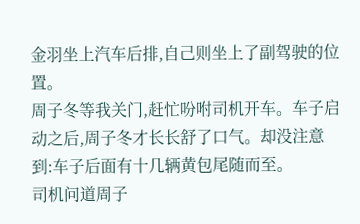金羽坐上汽车后排,自己则坐上了副驾驶的位置。
周子冬等我关门,赶忙吩咐司机开车。车子启动之后,周子冬才长长舒了口气。却没注意到:车子后面有十几辆黄包尾随而至。
司机问道周子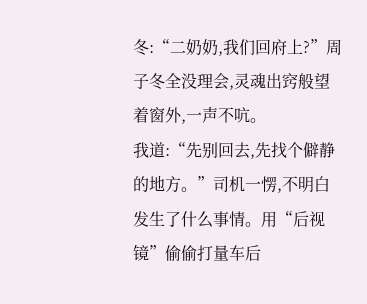冬:“二奶奶,我们回府上?”周子冬全没理会,灵魂出窍般望着窗外,一声不吭。
我道:“先别回去,先找个僻静的地方。”司机一愣,不明白发生了什么事情。用“后视镜”偷偷打量车后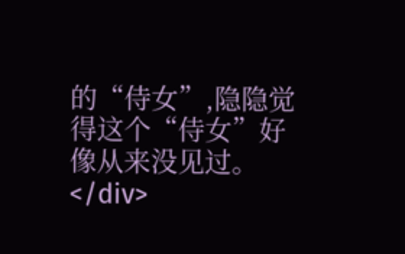的“侍女”,隐隐觉得这个“侍女”好像从来没见过。</div>